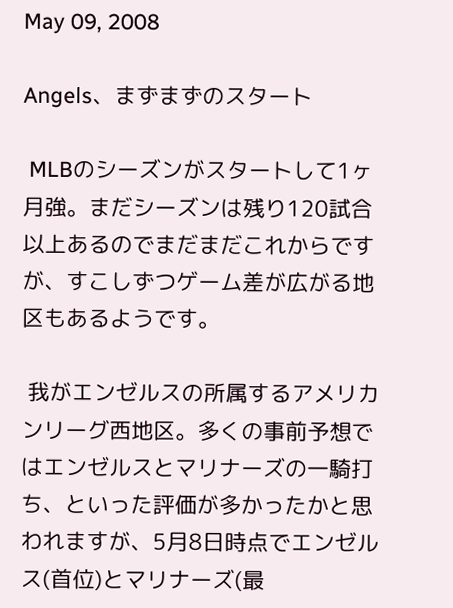May 09, 2008

Angels、まずまずのスタート

 MLBのシーズンがスタートして1ヶ月強。まだシーズンは残り120試合以上あるのでまだまだこれからですが、すこしずつゲーム差が広がる地区もあるようです。

 我がエンゼルスの所属するアメリカンリーグ西地区。多くの事前予想ではエンゼルスとマリナーズの一騎打ち、といった評価が多かったかと思われますが、5月8日時点でエンゼルス(首位)とマリナーズ(最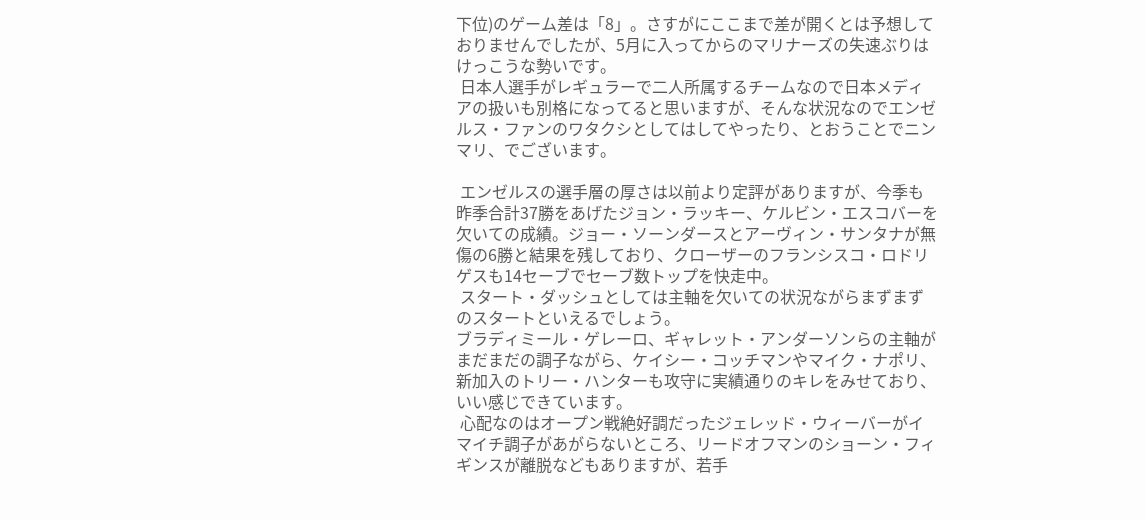下位)のゲーム差は「8」。さすがにここまで差が開くとは予想しておりませんでしたが、5月に入ってからのマリナーズの失速ぶりはけっこうな勢いです。
 日本人選手がレギュラーで二人所属するチームなので日本メディアの扱いも別格になってると思いますが、そんな状況なのでエンゼルス・ファンのワタクシとしてはしてやったり、とおうことでニンマリ、でございます。

 エンゼルスの選手層の厚さは以前より定評がありますが、今季も昨季合計37勝をあげたジョン・ラッキー、ケルビン・エスコバーを欠いての成績。ジョー・ソーンダースとアーヴィン・サンタナが無傷の6勝と結果を残しており、クローザーのフランシスコ・ロドリゲスも14セーブでセーブ数トップを快走中。
 スタート・ダッシュとしては主軸を欠いての状況ながらまずまずのスタートといえるでしょう。
ブラディミール・ゲレーロ、ギャレット・アンダーソンらの主軸がまだまだの調子ながら、ケイシー・コッチマンやマイク・ナポリ、新加入のトリー・ハンターも攻守に実績通りのキレをみせており、いい感じできています。
 心配なのはオープン戦絶好調だったジェレッド・ウィーバーがイマイチ調子があがらないところ、リードオフマンのショーン・フィギンスが離脱などもありますが、若手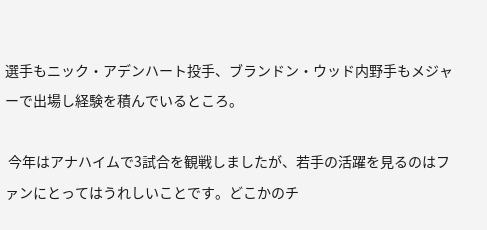選手もニック・アデンハート投手、ブランドン・ウッド内野手もメジャーで出場し経験を積んでいるところ。

 今年はアナハイムで3試合を観戦しましたが、若手の活躍を見るのはファンにとってはうれしいことです。どこかのチ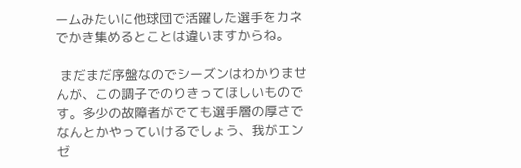ームみたいに他球団で活躍した選手をカネでかき集めるとことは違いますからね。

 まだまだ序盤なのでシーズンはわかりませんが、この調子でのりきってほしいものです。多少の故障者がでても選手層の厚さでなんとかやっていけるでしょう、我がエンゼ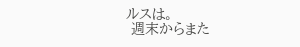ルスは。
 週末からまた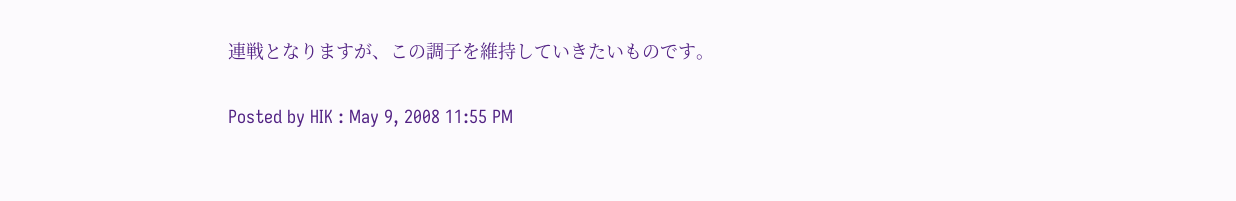連戦となりますが、この調子を維持していきたいものです。

Posted by HIK : May 9, 2008 11:55 PM